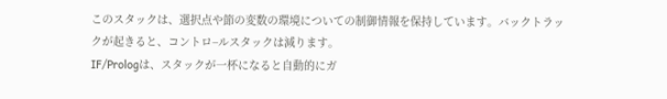このスタックは、選択点や節の変数の環境についての制御情報を保持しています。バックトラックが起きると、コントロ−ルスタックは減ります。
IF/Prologは、スタックが一杯になると自動的にガ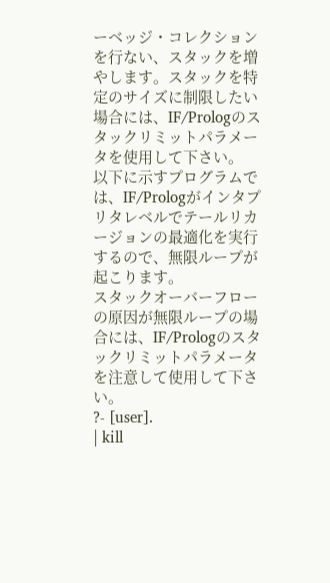ーベッジ・コレクションを行ない、スタックを増やします。スタックを特定のサイズに制限したい場合には、IF/Prologのスタックリミットパラメータを使用して下さい。
以下に示すプログラムでは、IF/Prologがインタプリタレベルでテールリカージョンの最適化を実行するので、無限ループが起こります。
スタックオーバーフローの原因が無限ループの場合には、IF/Prologのスタックリミットパラメータを注意して使用して下さい。
?- [user].
| kill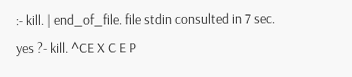:- kill. | end_of_file. file stdin consulted in 7 sec.
yes ?- kill. ^CE X C E P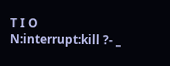T I O N:interrupt:kill ?- _